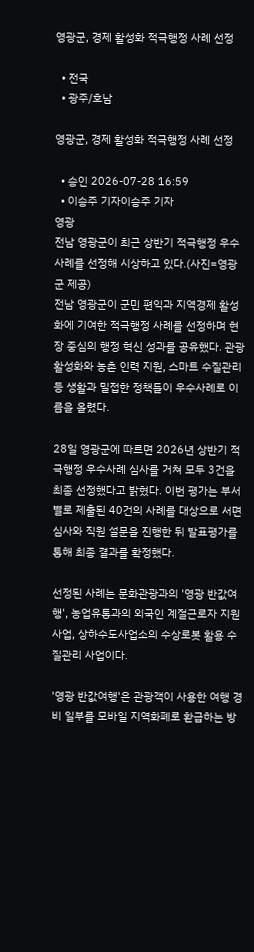영광군, 경제 활성화 적극행정 사례 선정

  • 전국
  • 광주/호남

영광군, 경제 활성화 적극행정 사례 선정

  • 승인 2026-07-28 16:59
  • 이승주 기자이승주 기자
영광
전남 영광군이 최근 상반기 적극행정 우수사례를 선정해 시상하고 있다.(사진=영광군 제공)
전남 영광군이 군민 편익과 지역경제 활성화에 기여한 적극행정 사례를 선정하며 현장 중심의 행정 혁신 성과를 공유했다. 관광 활성화와 농촌 인력 지원, 스마트 수질관리 등 생활과 밀접한 정책들이 우수사례로 이름을 올렸다.

28일 영광군에 따르면 2026년 상반기 적극행정 우수사례 심사를 거쳐 모두 3건을 최종 선정했다고 밝혔다. 이번 평가는 부서별로 제출된 40건의 사례를 대상으로 서면심사와 직원 설문을 진행한 뒤 발표평가를 통해 최종 결과를 확정했다.

선정된 사례는 문화관광과의 '영광 반값여행', 농업유통과의 외국인 계절근로자 지원사업, 상하수도사업소의 수상로봇 활용 수질관리 사업이다.

'영광 반값여행'은 관광객이 사용한 여행 경비 일부를 모바일 지역화폐로 환급하는 방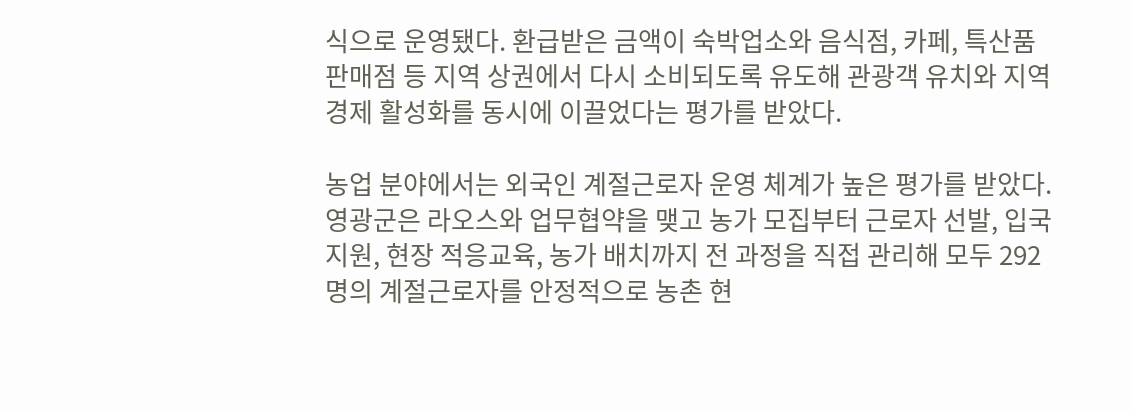식으로 운영됐다. 환급받은 금액이 숙박업소와 음식점, 카페, 특산품 판매점 등 지역 상권에서 다시 소비되도록 유도해 관광객 유치와 지역경제 활성화를 동시에 이끌었다는 평가를 받았다.

농업 분야에서는 외국인 계절근로자 운영 체계가 높은 평가를 받았다. 영광군은 라오스와 업무협약을 맺고 농가 모집부터 근로자 선발, 입국 지원, 현장 적응교육, 농가 배치까지 전 과정을 직접 관리해 모두 292명의 계절근로자를 안정적으로 농촌 현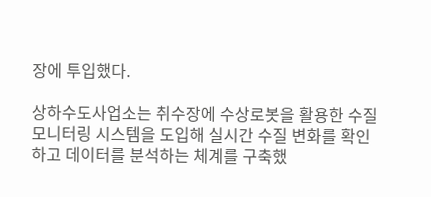장에 투입했다.

상하수도사업소는 취수장에 수상로봇을 활용한 수질 모니터링 시스템을 도입해 실시간 수질 변화를 확인하고 데이터를 분석하는 체계를 구축했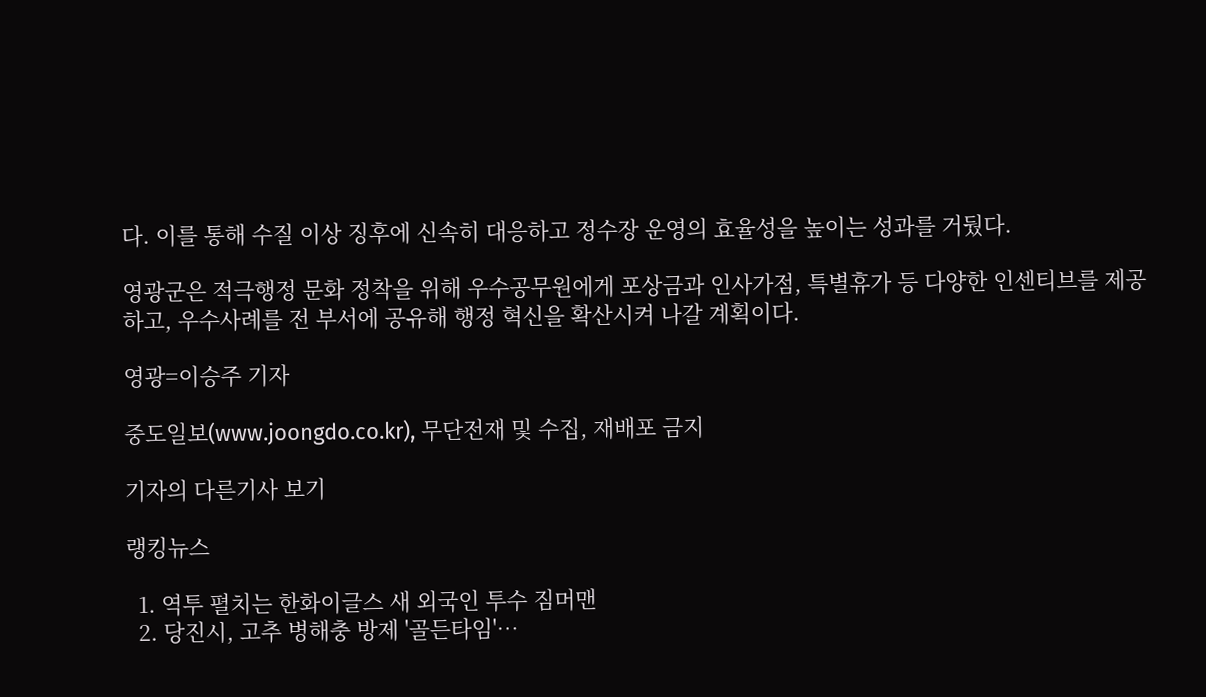다. 이를 통해 수질 이상 징후에 신속히 대응하고 정수장 운영의 효율성을 높이는 성과를 거뒀다.

영광군은 적극행정 문화 정착을 위해 우수공무원에게 포상금과 인사가점, 특별휴가 등 다양한 인센티브를 제공하고, 우수사례를 전 부서에 공유해 행정 혁신을 확산시켜 나갈 계획이다.

영광=이승주 기자

중도일보(www.joongdo.co.kr), 무단전재 및 수집, 재배포 금지

기자의 다른기사 보기

랭킹뉴스

  1. 역투 펼치는 한화이글스 새 외국인 투수 짐머맨
  2. 당진시, 고추 병해충 방제 '골든타임'…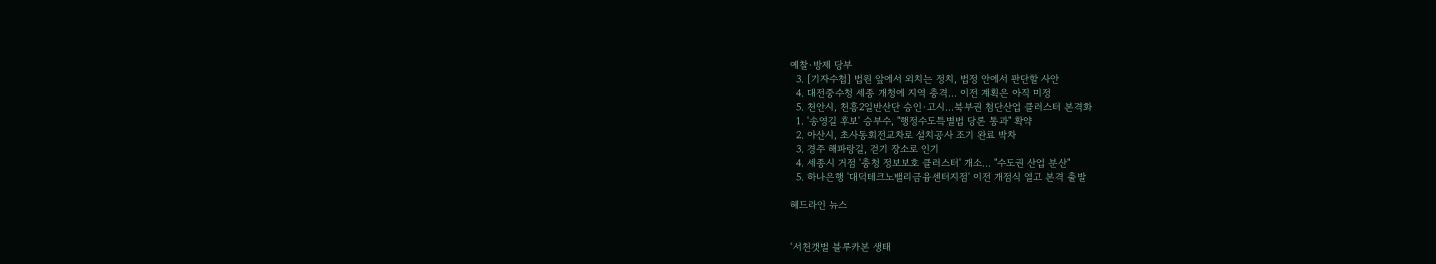예찰·방제 당부
  3. [기자수첩] 법원 앞에서 외치는 정치, 법정 안에서 판단할 사안
  4. 대전중수청 세종 개청에 지역 충격… 이전 계획은 아직 미정
  5. 천안시, 천흥2일반산단 승인·고시…북부권 첨단산업 클러스터 본격화
  1. '송영길 후보' 승부수, "행정수도특별법 당론 통과" 확약
  2. 아산시, 초사동회전교차로 설치공사 조기 완료 박차
  3. 경주 해파랑길, 걷기 장소로 인기
  4. 세종시 거점 '충청 정보보호 클러스터' 개소… "수도권 산업 분산"
  5. 하나은행 '대덕테크노밸리금융센터지점' 이전 개점식 열고 본격 출발

헤드라인 뉴스


‘서천갯벌 블루카본 생태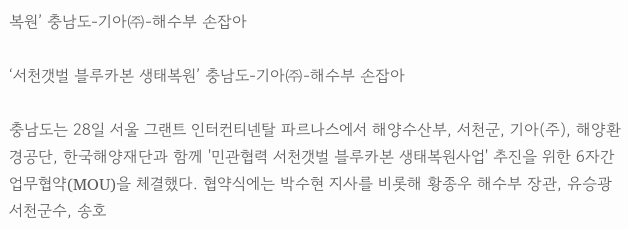복원’ 충남도-기아㈜-해수부 손잡아

‘서천갯벌 블루카본 생태복원’ 충남도-기아㈜-해수부 손잡아

충남도는 28일 서울 그랜트 인터컨티넨탈 파르나스에서 해양수산부, 서천군, 기아(주), 해양환경공단, 한국해양재단과 함께 '민관협력 서천갯벌 블루카본 생태복원사업' 추진을 위한 6자간 업무협약(MOU)을 체결했다. 협약식에는 박수현 지사를 비롯해 황종우 해수부 장관, 유승광 서천군수, 송호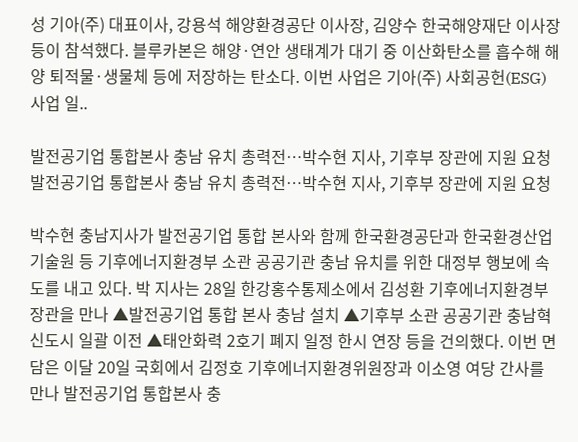성 기아(주) 대표이사, 강용석 해양환경공단 이사장, 김양수 한국해양재단 이사장 등이 참석했다. 블루카본은 해양·연안 생태계가 대기 중 이산화탄소를 흡수해 해양 퇴적물·생물체 등에 저장하는 탄소다. 이번 사업은 기아(주) 사회공헌(ESG) 사업 일..

발전공기업 통합본사 충남 유치 총력전…박수현 지사, 기후부 장관에 지원 요청
발전공기업 통합본사 충남 유치 총력전…박수현 지사, 기후부 장관에 지원 요청

박수현 충남지사가 발전공기업 통합 본사와 함께 한국환경공단과 한국환경산업기술원 등 기후에너지환경부 소관 공공기관 충남 유치를 위한 대정부 행보에 속도를 내고 있다. 박 지사는 28일 한강홍수통제소에서 김성환 기후에너지환경부 장관을 만나 ▲발전공기업 통합 본사 충남 설치 ▲기후부 소관 공공기관 충남혁신도시 일괄 이전 ▲태안화력 2호기 폐지 일정 한시 연장 등을 건의했다. 이번 면담은 이달 20일 국회에서 김정호 기후에너지환경위원장과 이소영 여당 간사를 만나 발전공기업 통합본사 충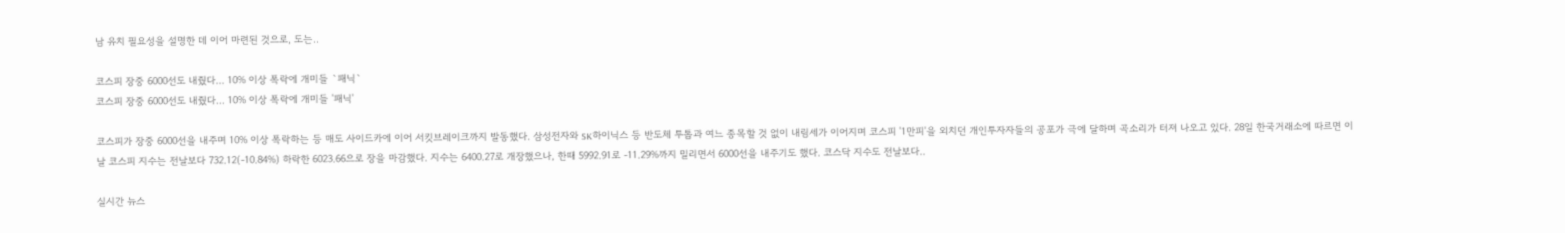남 유치 필요성을 설명한 데 이어 마련된 것으로, 도는..

코스피 장중 6000선도 내줬다... 10% 이상 폭락에 개미들 `패닉`
코스피 장중 6000선도 내줬다... 10% 이상 폭락에 개미들 '패닉'

코스피가 장중 6000선을 내주며 10% 이상 폭락하는 등 매도 사이드카에 이어 서킷브레이크까지 발동했다. 삼성전자와 SK하이닉스 등 반도체 투톱과 여느 종목할 것 없이 내림세가 이어지며 코스피 '1만피'을 외치던 개인투자자들의 공포가 극에 달하며 곡소리가 터져 나오고 있다. 28일 한국거래소에 따르면 이날 코스피 지수는 전날보다 732.12(-10.84%) 하락한 6023.66으로 장을 마감했다. 지수는 6400.27로 개장했으나, 한때 5992.91로 -11.29%까지 밀리면서 6000선을 내주기도 했다. 코스닥 지수도 전날보다..

실시간 뉴스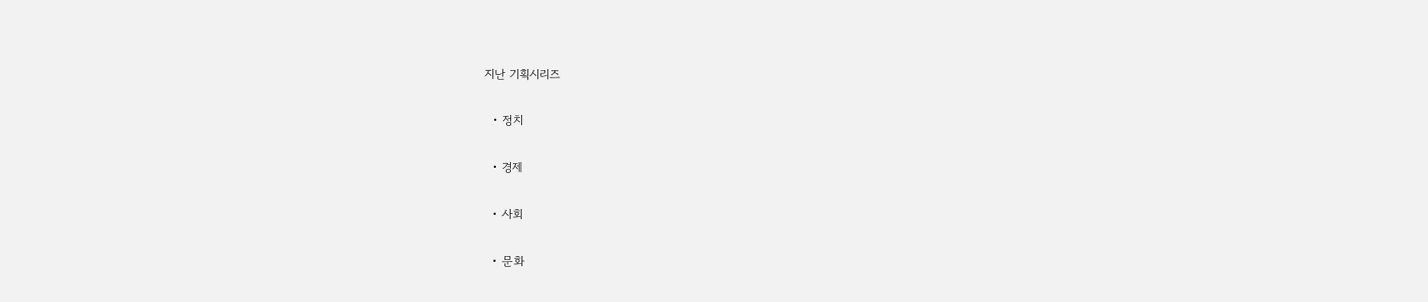지난 기획시리즈

  • 정치

  • 경제

  • 사회

  • 문화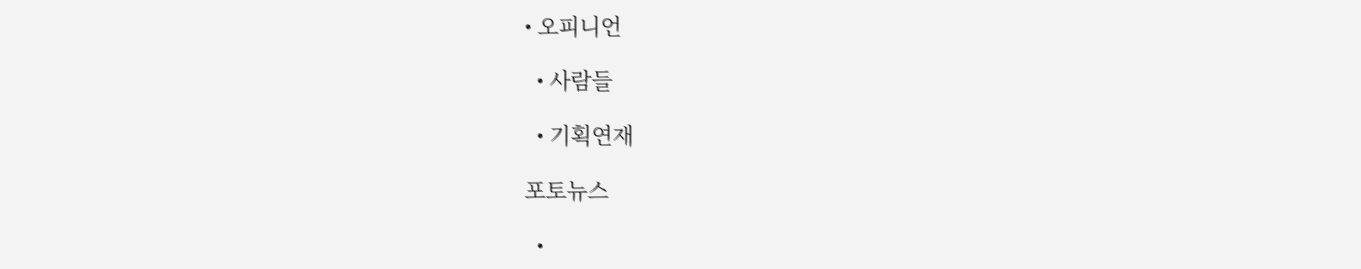• 오피니언

  • 사람들

  • 기획연재

포토뉴스

  •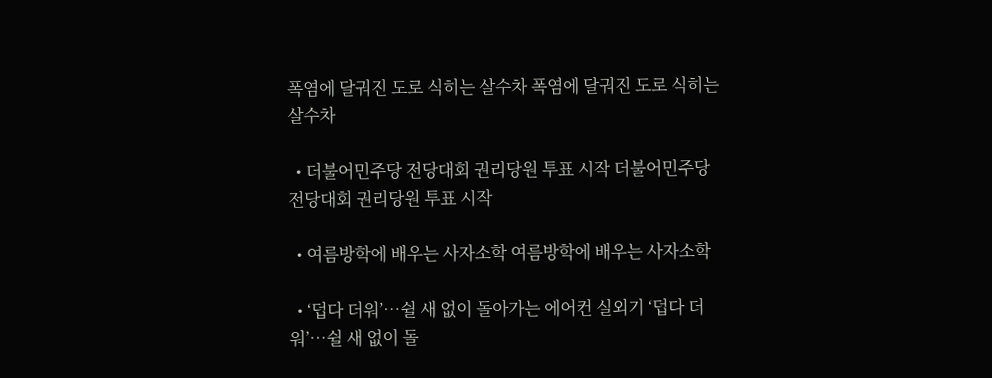폭염에 달궈진 도로 식히는 살수차 폭염에 달궈진 도로 식히는 살수차

  • 더불어민주당 전당대회 권리당원 투표 시작 더불어민주당 전당대회 권리당원 투표 시작

  • 여름방학에 배우는 사자소학 여름방학에 배우는 사자소학

  • ‘덥다 더워’…쉴 새 없이 돌아가는 에어컨 실외기 ‘덥다 더워’…쉴 새 없이 돌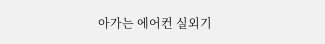아가는 에어컨 실외기